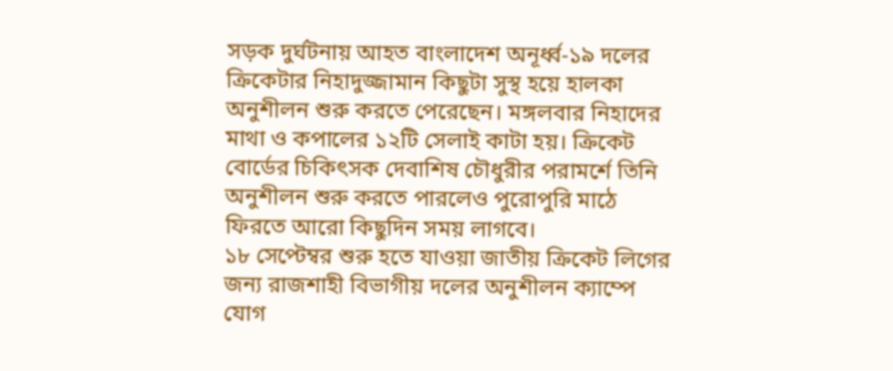সড়ক দুর্ঘটনায় আহত বাংলাদেশ অনূর্ধ্ব-১৯ দলের ক্রিকেটার নিহাদুজ্জামান কিছুটা সুস্থ হয়ে হালকা অনুশীলন শুরু করতে পেরেছেন। মঙ্গলবার নিহাদের মাথা ও কপালের ১২টি সেলাই কাটা হয়। ক্রিকেট বোর্ডের চিকিৎসক দেবাশিষ চৌধুরীর পরামর্শে তিনি অনুশীলন শুরু করতে পারলেও পুরোপুরি মাঠে ফিরতে আরো কিছুদিন সময় লাগবে।
১৮ সেপ্টেম্বর শুরু হতে যাওয়া জাতীয় ক্রিকেট লিগের জন্য রাজশাহী বিভাগীয় দলের অনুশীলন ক্যাম্পে যোগ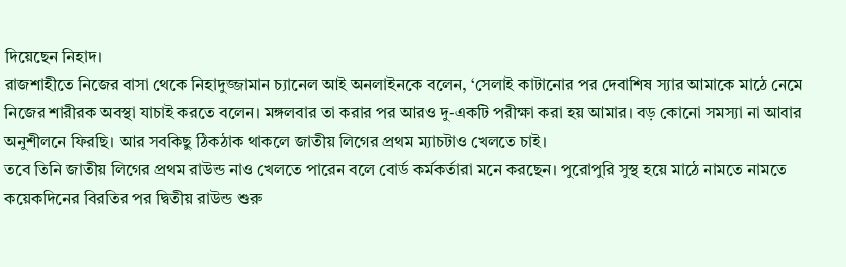দিয়েছেন নিহাদ।
রাজশাহীতে নিজের বাসা থেকে নিহাদুজ্জামান চ্যানেল আই অনলাইনকে বলেন, ‘সেলাই কাটানোর পর দেবাশিষ স্যার আমাকে মাঠে নেমে নিজের শারীরক অবস্থা যাচাই করতে বলেন। মঙ্গলবার তা করার পর আরও দু-একটি পরীক্ষা করা হয় আমার। বড় কোনো সমস্যা না আবার অনুশীলনে ফিরছি। আর সবকিছু ঠিকঠাক থাকলে জাতীয় লিগের প্রথম ম্যাচটাও খেলতে চাই।
তবে তিনি জাতীয় লিগের প্রথম রাউন্ড নাও খেলতে পারেন বলে বোর্ড কর্মকর্তারা মনে করছেন। পুরোপুরি সুস্থ হয়ে মাঠে নামতে নামতে কয়েকদিনের বিরতির পর দ্বিতীয় রাউন্ড শুরু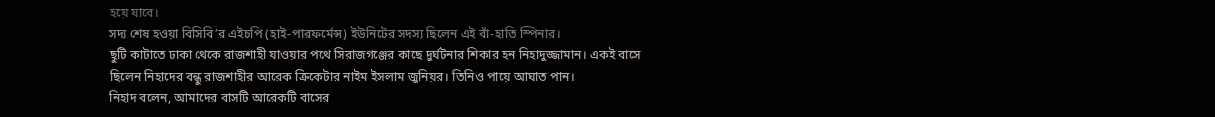হয়ে যাবে।
সদ্য শেষ হওয়া বিসিবি’র এইচপি (হাই-পারফর্মেন্স) ইউনিটের সদস্য ছিলেন এই বাঁ-হাতি স্পিনার।
ছুটি কাটাতে ঢাকা থেকে রাজশাহী যাওয়ার পথে সিরাজগঞ্জের কাছে দুর্ঘটনার শিকার হন নিহাদুজ্জামান। একই বাসে ছিলেন নিহাদের বন্ধু রাজশাহীর আরেক ক্রিকেটার নাইম ইসলাম জুনিয়র। তিনিও পায়ে আঘাত পান।
নিহাদ বলেন, আমাদের বাসটি আরেকটি বাসের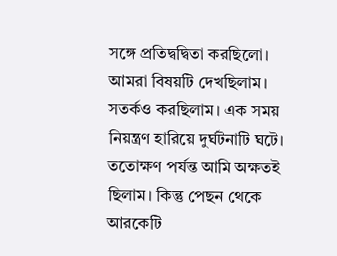সঙ্গে প্রতিদ্বদ্বিতা করছিলো। আমরা বিষয়টি দেখছিলাম। সতর্কও করছিলাম। এক সময় নিয়ন্ত্রণ হারিয়ে দুর্ঘটনাটি ঘটে। ততোক্ষণ পর্যন্ত আমি অক্ষতই ছিলাম। কিন্তু পেছন থেকে আরকেটি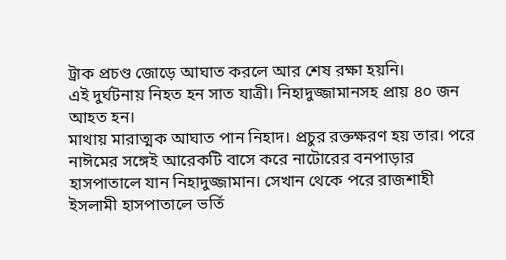ট্রাক প্রচণ্ড জোড়ে আঘাত করলে আর শেষ রক্ষা হয়নি।
এই দুর্ঘটনায় নিহত হন সাত যাত্রী। নিহাদুজ্জামানসহ প্রায় ৪০ জন আহত হন।
মাথায় মারাত্মক আঘাত পান নিহাদ। প্রচুর রক্তক্ষরণ হয় তার। পরে নাঈমের সঙ্গেই আরেকটি বাসে করে নাটোরের বনপাড়ার হাসপাতালে যান নিহাদুজ্জামান। সেখান থেকে পরে রাজশাহী ইসলামী হাসপাতালে ভর্তি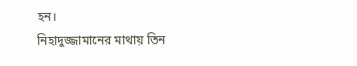হন।
নিহাদুজ্জামানের মাথায় তিন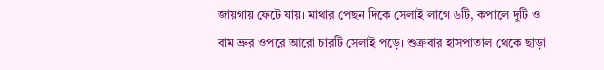জায়গায় ফেটে যায়। মাথার পেছন দিকে সেলাই লাগে ৬টি, কপালে দুটি ও বাম ভ্রুর ওপরে আরো চারটি সেলাই পড়ে। শুক্রবার হাসপাতাল থেকে ছাড়া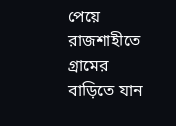পেয়ে রাজশাহীতে গ্রামের বাড়িতে যান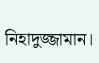নিহাদুজ্জামান।